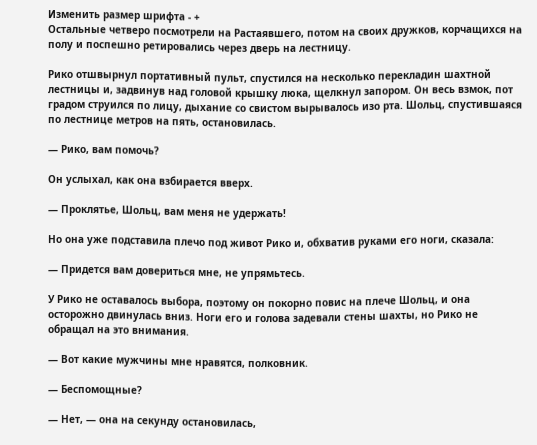Изменить размер шрифта - +
Остальные четверо посмотрели на Растаявшего, потом на своих дружков, корчащихся на полу и поспешно ретировались через дверь на лестницу.

Рико отшвырнул портативный пульт, спустился на несколько перекладин шахтной лестницы и, задвинув над головой крышку люка, щелкнул запором. Он весь взмок, пот градом струился по лицу, дыхание со свистом вырывалось изо рта. Шольц, спустившаяся по лестнице метров на пять, остановилась.

— Рико, вам помочь?

Он услыхал, как она взбирается вверх.

— Проклятье, Шольц, вам меня не удержать!

Но она уже подставила плечо под живот Рико и, обхватив руками его ноги, сказала:

— Придется вам довериться мне, не упрямьтесь.

У Рико не оставалось выбора, поэтому он покорно повис на плече Шольц, и она осторожно двинулась вниз. Ноги его и голова задевали стены шахты, но Рико не обращал на это внимания.

— Вот какие мужчины мне нравятся, полковник.

— Беспомощные?

— Нет, — она на секунду остановилась,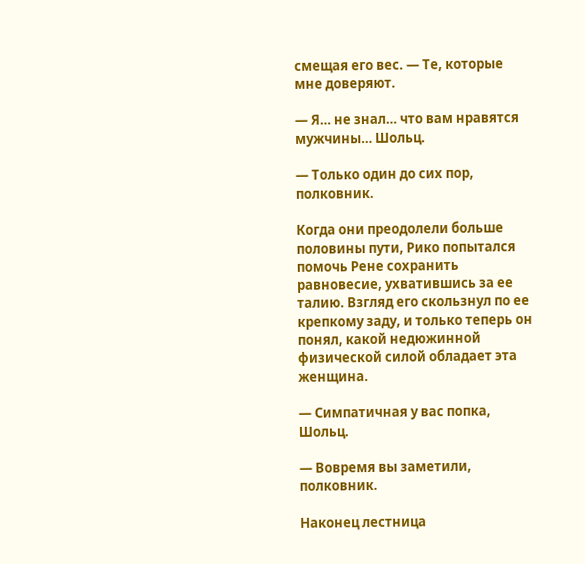смещая его вес. — Те, которые мне доверяют.

— Я… не знал… что вам нравятся мужчины… Шольц.

— Только один до сих пор, полковник.

Когда они преодолели больше половины пути, Рико попытался помочь Рене сохранить равновесие, ухватившись за ее талию. Взгляд его скользнул по ее крепкому заду, и только теперь он понял, какой недюжинной физической силой обладает эта женщина.

— Симпатичная у вас попка, Шольц.

— Вовремя вы заметили, полковник.

Наконец лестница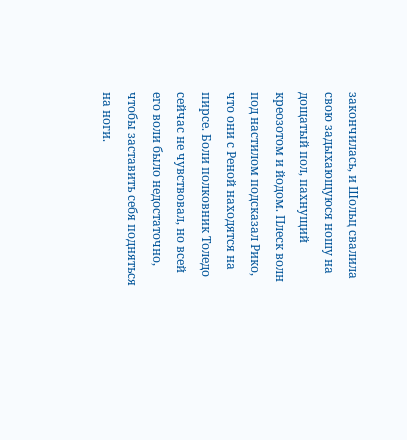закончилась, и Шольц свалила свою задыхающуюся ношу на дощатый пол, пахнущий креозотом и йодом. Плеск волн под настилом подсказал Рико, что они с Реной находятся на пирсе. Боли полковник Толедо сейчас не чувствовал, но всей его воли было недостаточно, чтобы заставить себя подняться на ноги.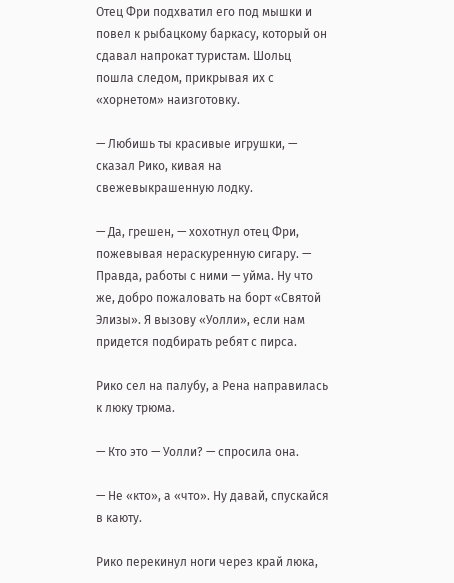Отец Фри подхватил его под мышки и повел к рыбацкому баркасу, который он сдавал напрокат туристам. Шольц пошла следом, прикрывая их с «хорнетом» наизготовку.

— Любишь ты красивые игрушки, — сказал Рико, кивая на свежевыкрашенную лодку.

— Да, грешен, — хохотнул отец Фри, пожевывая нераскуренную сигару. — Правда, работы с ними — уйма. Ну что же, добро пожаловать на борт «Святой Элизы». Я вызову «Уолли», если нам придется подбирать ребят с пирса.

Рико сел на палубу, а Рена направилась к люку трюма.

— Кто это — Уолли? — спросила она.

— Не «кто», а «что». Ну давай, спускайся в каюту.

Рико перекинул ноги через край люка,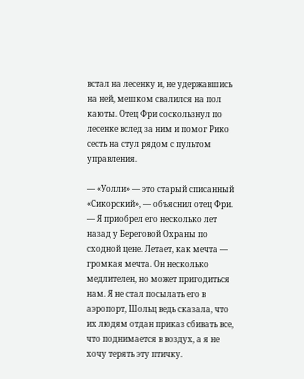встал на лесенку и, не удержавшись на ней, мешком свалился на пол каюты. Отец Фри соскользнул по лесенке вслед за ним и помог Рико сесть на стул рядом с пультом управления.

— «Уолли» — это старый списанный «Сикорский», — объяснил отец Фри. — Я приобрел его несколько лет назад у Береговой Охраны по сходной цене. Летает, как мечта — громкая мечта. Он несколько медлителен, но может пригодиться нам. Я не стал посылать его в аэропорт, Шольц ведь сказала, что их людям отдан приказ сбивать все, что поднимается в воздух, а я не хочу терять эту птичку.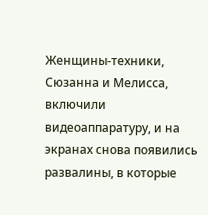Женщины-техники, Сюзанна и Мелисса, включили видеоаппаратуру, и на экранах снова появились развалины, в которые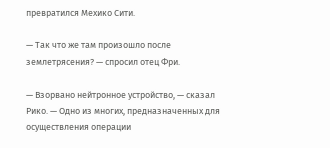превратился Мехико Сити.

— Так что же там произошло после землетрясения? — спросил отец Фри.

— Взорвано нейтронное устройство, — сказал Рико. — Одно из многих, предназначенных для осуществления операции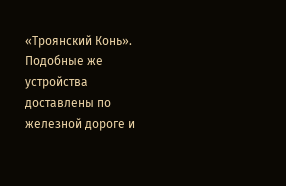«Троянский Конь». Подобные же устройства доставлены по железной дороге и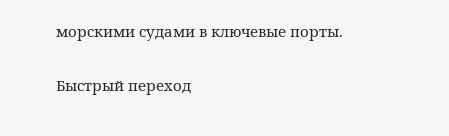морскими судами в ключевые порты.

Быстрый переход